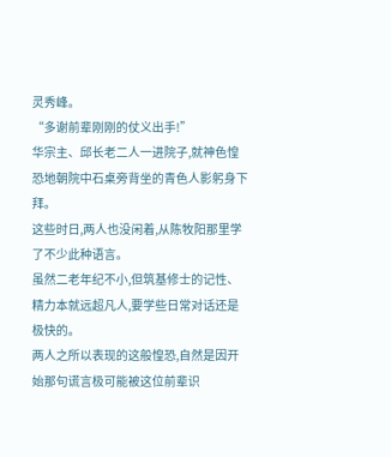灵秀峰。
“多谢前辈刚刚的仗义出手!”
华宗主、邱长老二人一进院子,就神色惶恐地朝院中石桌旁背坐的青色人影躬身下拜。
这些时日,两人也没闲着,从陈牧阳那里学了不少此种语言。
虽然二老年纪不小,但筑基修士的记性、精力本就远超凡人,要学些日常对话还是极快的。
两人之所以表现的这般惶恐,自然是因开始那句谎言极可能被这位前辈识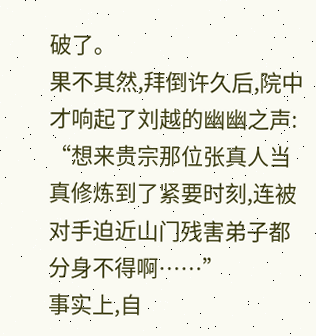破了。
果不其然,拜倒许久后,院中才响起了刘越的幽幽之声:
“想来贵宗那位张真人当真修炼到了紧要时刻,连被对手迫近山门残害弟子都分身不得啊……”
事实上,自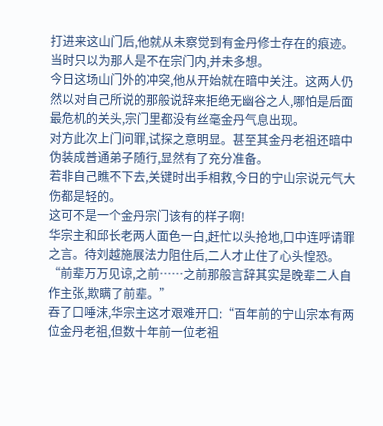打进来这山门后,他就从未察觉到有金丹修士存在的痕迹。
当时只以为那人是不在宗门内,并未多想。
今日这场山门外的冲突,他从开始就在暗中关注。这两人仍然以对自己所说的那般说辞来拒绝无幽谷之人,哪怕是后面最危机的关头,宗门里都没有丝毫金丹气息出现。
对方此次上门问罪,试探之意明显。甚至其金丹老祖还暗中伪装成普通弟子随行,显然有了充分准备。
若非自己瞧不下去,关键时出手相救,今日的宁山宗说元气大伤都是轻的。
这可不是一个金丹宗门该有的样子啊!
华宗主和邱长老两人面色一白,赶忙以头抢地,口中连呼请罪之言。待刘越施展法力阻住后,二人才止住了心头惶恐。
“前辈万万见谅,之前……之前那般言辞其实是晚辈二人自作主张,欺瞒了前辈。”
吞了口唾沫,华宗主这才艰难开口:“百年前的宁山宗本有两位金丹老祖,但数十年前一位老祖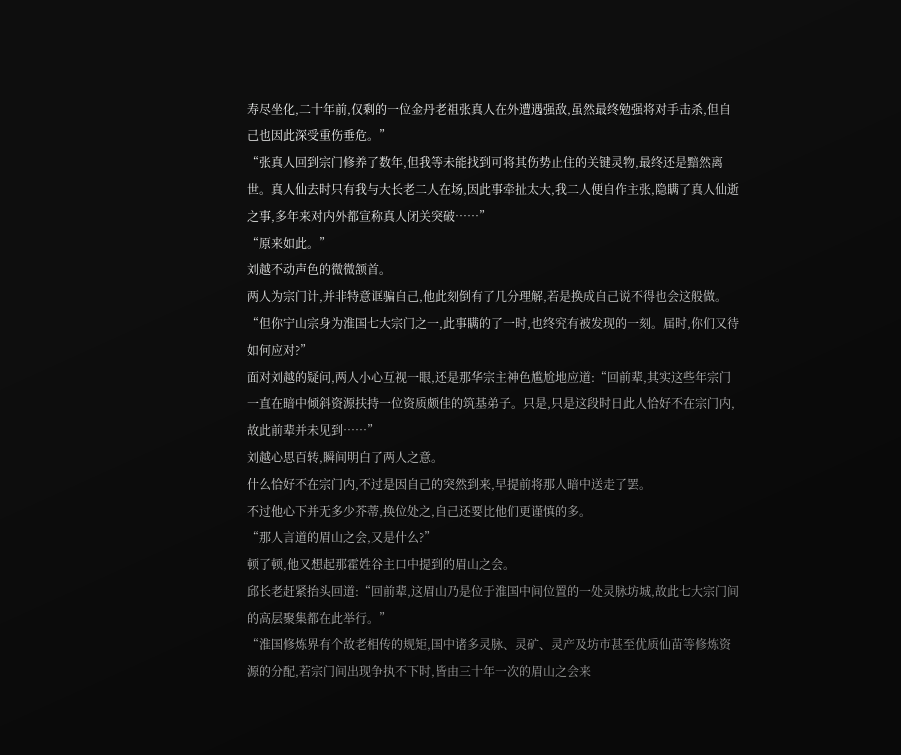寿尽坐化,二十年前,仅剩的一位金丹老祖张真人在外遭遇强敌,虽然最终勉强将对手击杀,但自己也因此深受重伤垂危。”
“张真人回到宗门修养了数年,但我等未能找到可将其伤势止住的关键灵物,最终还是黯然离世。真人仙去时只有我与大长老二人在场,因此事牵扯太大,我二人便自作主张,隐瞒了真人仙逝之事,多年来对内外都宣称真人闭关突破……”
“原来如此。”
刘越不动声色的微微颔首。
两人为宗门计,并非特意诓骗自己,他此刻倒有了几分理解,若是换成自己说不得也会这般做。
“但你宁山宗身为淮国七大宗门之一,此事瞒的了一时,也终究有被发现的一刻。届时,你们又待如何应对?”
面对刘越的疑问,两人小心互视一眼,还是那华宗主神色尴尬地应道:“回前辈,其实这些年宗门一直在暗中倾斜资源扶持一位资质颇佳的筑基弟子。只是,只是这段时日此人恰好不在宗门内,故此前辈并未见到……”
刘越心思百转,瞬间明白了两人之意。
什么恰好不在宗门内,不过是因自己的突然到来,早提前将那人暗中送走了罢。
不过他心下并无多少芥蒂,换位处之,自己还要比他们更谨慎的多。
“那人言道的眉山之会,又是什么?”
顿了顿,他又想起那霍姓谷主口中提到的眉山之会。
邱长老赶紧抬头回道:“回前辈,这眉山乃是位于淮国中间位置的一处灵脉坊城,故此七大宗门间的高层聚集都在此举行。”
“淮国修炼界有个故老相传的规矩,国中诸多灵脉、灵矿、灵产及坊市甚至优质仙苗等修炼资源的分配,若宗门间出现争执不下时,皆由三十年一次的眉山之会来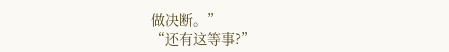做决断。”
“还有这等事?”